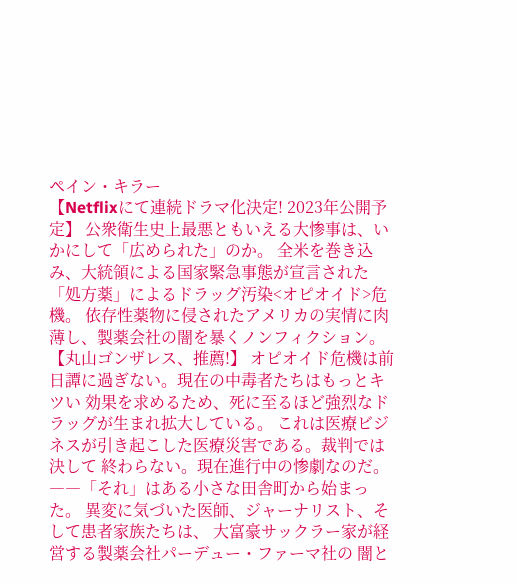ペイン・キラー
【Netflixにて連続ドラマ化決定! 2023年公開予定】 公衆衛生史上最悪ともいえる大惨事は、いかにして「広められた」のか。 全米を巻き込み、大統領による国家緊急事態が宣言された 「処方薬」によるドラッグ汚染<オピオイド>危機。 依存性薬物に侵されたアメリカの実情に肉薄し、製薬会社の闇を暴くノンフィクション。 【丸山ゴンザレス、推薦!】 オピオイド危機は前日譚に過ぎない。現在の中毒者たちはもっとキツい 効果を求めるため、死に至るほど強烈なドラッグが生まれ拡大している。 これは医療ビジネスが引き起こした医療災害である。裁判では決して 終わらない。現在進行中の惨劇なのだ。 ――「それ」はある小さな田舎町から始まった。 異変に気づいた医師、ジャーナリスト、そして患者家族たちは、 大富豪サックラー家が経営する製薬会社パーデュー・ファーマ社の 闇と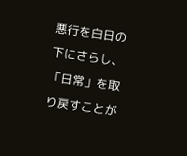悪行を白日の下にさらし、「日常」を取り戻すことが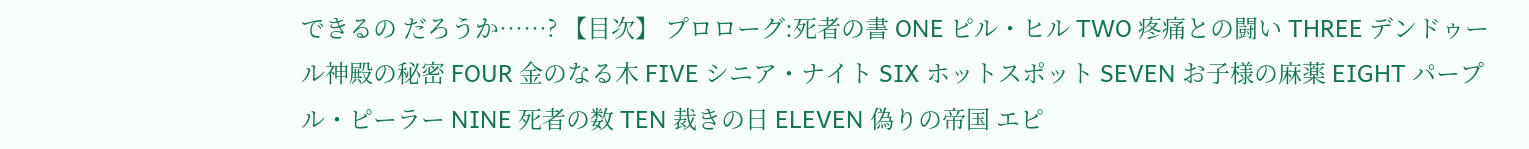できるの だろうか……? 【目次】 プロローグ:死者の書 ONE ピル・ヒル TWO 疼痛との闘い THREE デンドゥール神殿の秘密 FOUR 金のなる木 FIVE シニア・ナイト SIX ホットスポット SEVEN お子様の麻薬 EIGHT パープル・ピーラー NINE 死者の数 TEN 裁きの日 ELEVEN 偽りの帝国 エピ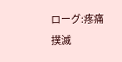ローグ:疼痛撲滅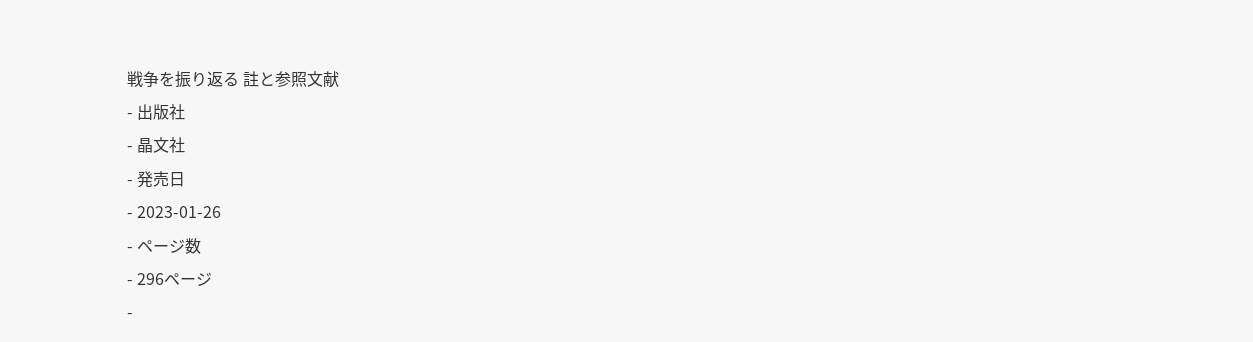戦争を振り返る 註と参照文献
- 出版社
- 晶文社
- 発売日
- 2023-01-26
- ページ数
- 296ページ
-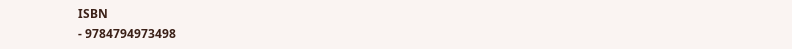ISBN
- 9784794973498